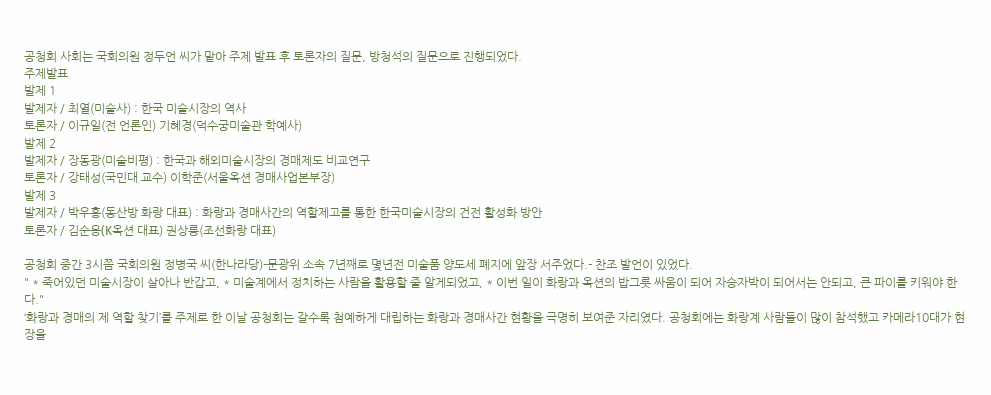공청회 사회는 국회의원 정두언 씨가 맡아 주제 발표 후 토론자의 질문, 방청석의 질문으로 진행되었다.
주제발표
발제 1
발제자 / 최열(미술사) : 한국 미술시장의 역사
토론자 / 이규일(전 언론인) 기혜경(덕수궁미술관 학예사)
발제 2
발제자 / 장동광(미술비평) : 한국과 해외미술시장의 경매제도 비교연구
토론자 / 강태성(국민대 교수) 이학준(서울옥션 경매사업본부장)
발제 3
발제자 / 박우홍(동산방 화랑 대표) : 화랑과 경매사간의 역할제고를 통한 한국미술시장의 건전 활성화 방안
토론자 / 김순응(K옥션 대표) 권상릉(조선화랑 대표)

공청회 중간 3시쯤 국회의원 정병국 씨(한나라당)-문광위 소속 7년째로 몇년전 미술품 양도세 폐지에 앞장 서주었다.- 찬조 발언이 있었다.
" * 죽어있던 미술시장이 살아나 반갑고, * 미술계에서 정치하는 사람을 활용할 줄 알게되었고, * 이번 일이 화랑과 옥션의 밥그릇 싸움이 되어 자승자박이 되어서는 안되고, 큰 파이를 키워야 한다."
‘화랑과 경매의 제 역할 찾기’를 주제로 한 이날 공청회는 갈수록 첨예하게 대립하는 화랑과 경매사간 현황을 극명히 보여준 자리였다. 공청회에는 화랑계 사람들이 많이 참석했고 카메라10대가 현장을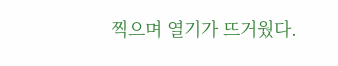찍으며 열기가 뜨거웠다.